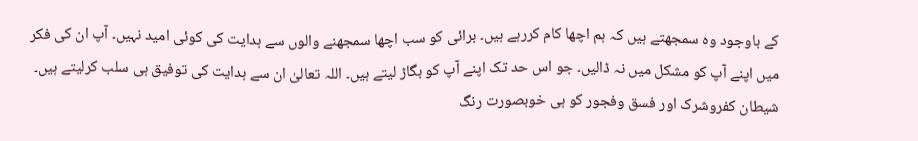کے باوجود وہ سمجھتے ہیں کہ ہم اچھا کام کررہے ہیں۔ برائی کو سب اچھا سمجھنے والوں سے ہدایت کی کوئی امید نہیں۔ آپ ان کی فکر میں اپنے آپ کو مشکل میں نہ ڈالیں۔ جو اس حد تک اپنے آپ کو بگاڑ لیتے ہیں۔ اللہ تعالیٰ ان سے ہدایت کی توفیق ہی سلب کرلیتے ہیں۔ شیطان کفروشرک اور فسق وفجور کو ہی خوبصورت رنگ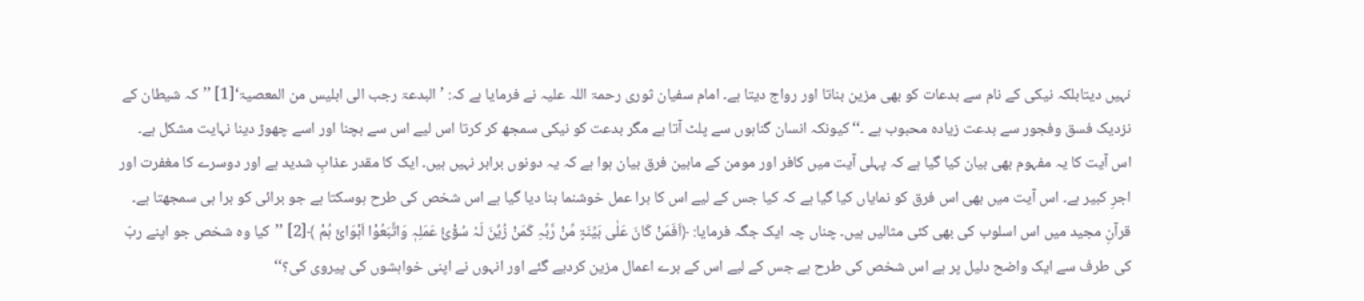نہیں دیتابلکہ نیکی کے نام سے بدعات کو بھی مزین بناتا اور رواج دیتا ہے۔ امام سفیان ثوری رحمۃ اللہ علیہ نے فرمایا ہے کہ: ’البدعۃ رجب الی ابلیس من المعصیۃ‘[1] ’’کہ شیطان کے نزدیک فسق وفجور سے بدعت زیادہ محبوب ہے ۔‘‘کیونکہ انسان گناہوں سے پلٹ آتا ہے مگر بدعت کو نیکی سمجھ کر کرتا اس لیے اس سے بچنا اور اسے چھوڑ دینا نہایت مشکل ہے۔ اس آیت کا یہ مفہوم بھی بیان کیا گیا ہے کہ پہلی آیت میں کافر اور مومن کے مابین فرق بیان ہوا ہے کہ یہ دونوں برابر نہیں ہیں۔ ایک کا مقدر عذابِ شدید ہے اور دوسرے کا مغفرت اور اجرِ کبیر ہے۔ اس آیت میں بھی اس فرق کو نمایاں کیا گیا ہے کہ کیا جس کے لیے اس کا برا عمل خوشنما بنا دیا گیا ہے اس شخص کی طرح ہوسکتا ہے جو برائی کو برا ہی سمجھتا ہے۔ قرآنِ مجید میں اس اسلوب کی بھی کئی مثالیں ہیں۔ چناں چہ ایک جگہ فرمایا: ﴿اَفَمَنْ کَانَ عَلٰی بَیِّنَۃٍ مِّنْ رَّبِّہِ کَمَنْ زُیِّنَ لَہٗ سُوْٓئُ عَمَلِہٖ وَاتَّبَعُوْا اَہْوَائَ ہُمْ ﴾[2] ’’کیا وہ شخص جو اپنے ربّ کی طرف سے ایک واضح دلیل پر ہے اس شخص کی طرح ہے جس کے لیے اس کے برے اعمال مزین کردیے گئے اور انہوں نے اپنی خواہشوں کی پیروی کی؟‘‘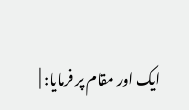ایک اور مقام پر فرمایا: |